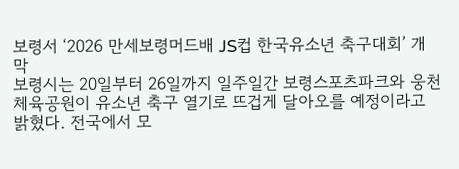보령서 ‘2026 만세보령머드배 JS컵 한국유소년 축구대회’ 개막
보령시는 20일부터 26일까지 일주일간 보령스포츠파크와 웅천체육공원이 유소년 축구 열기로 뜨겁게 달아오를 예정이라고 밝혔다. 전국에서 모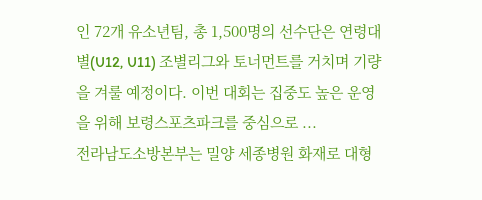인 72개 유소년팀, 총 1,500명의 선수단은 연령대별(U12, U11) 조별리그와 토너먼트를 거치며 기량을 겨룰 예정이다. 이번 대회는 집중도 높은 운영을 위해 보령스포츠파크를 중심으로 ...
전라남도소방본부는 밀양 세종병원 화재로 대형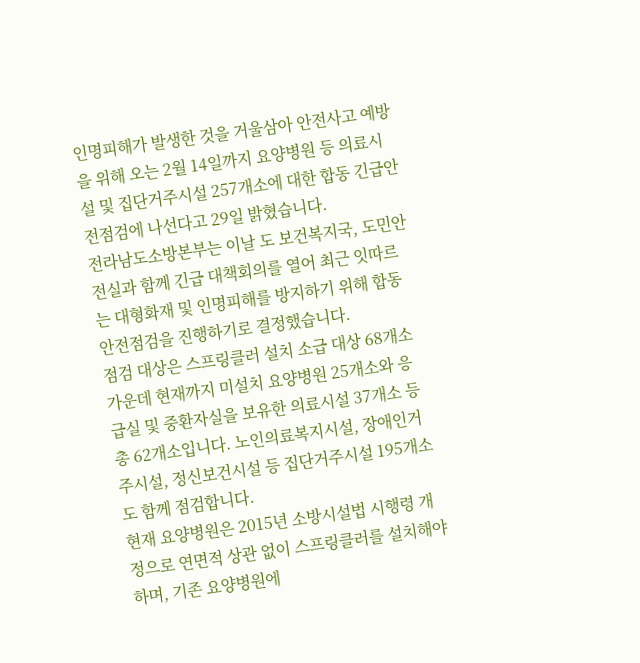인명피해가 발생한 것을 거울삼아 안전사고 예방을 위해 오는 2월 14일까지 요양병원 등 의료시설 및 집단거주시설 257개소에 대한 합동 긴급안전점검에 나선다고 29일 밝혔습니다.
전라남도소방본부는 이날 도 보건복지국, 도민안전실과 함께 긴급 대책회의를 열어 최근 잇따르는 대형화재 및 인명피해를 방지하기 위해 합동안전점검을 진행하기로 결정했습니다.
점검 대상은 스프링클러 설치 소급 대상 68개소 가운데 현재까지 미설치 요양병원 25개소와 응급실 및 중환자실을 보유한 의료시설 37개소 등 총 62개소입니다. 노인의료복지시설, 장애인거주시설, 정신보건시설 등 집단거주시설 195개소도 함께 점검합니다.
현재 요양병원은 2015년 소방시설법 시행령 개정으로 연면적 상관 없이 스프링클러를 설치해야 하며, 기존 요양병원에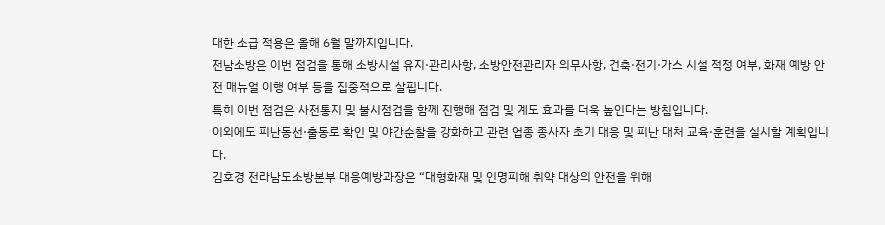대한 소급 적용은 올해 6월 말까지입니다.
전남소방은 이번 점검을 통해 소방시설 유지·관리사항, 소방안전관리자 의무사항, 건축·전기·가스 시설 적정 여부, 화재 예방 안전 매뉴얼 이행 여부 등을 집중적으로 살핍니다.
특히 이번 점검은 사전통지 및 불시점검을 함께 진행해 점검 및 계도 효과를 더욱 높인다는 방침입니다.
이외에도 피난동선·출동로 확인 및 야간순찰을 강화하고 관련 업종 종사자 초기 대응 및 피난 대처 교육·훈련을 실시할 계획입니다.
김호경 전라남도소방본부 대응예방과장은 “대형화재 및 인명피해 취약 대상의 안전을 위해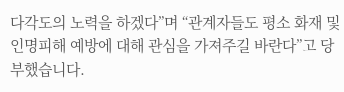다각도의 노력을 하겠다”며 “관계자들도 평소 화재 및 인명피해 예방에 대해 관심을 가져주길 바란다”고 당부했습니다.